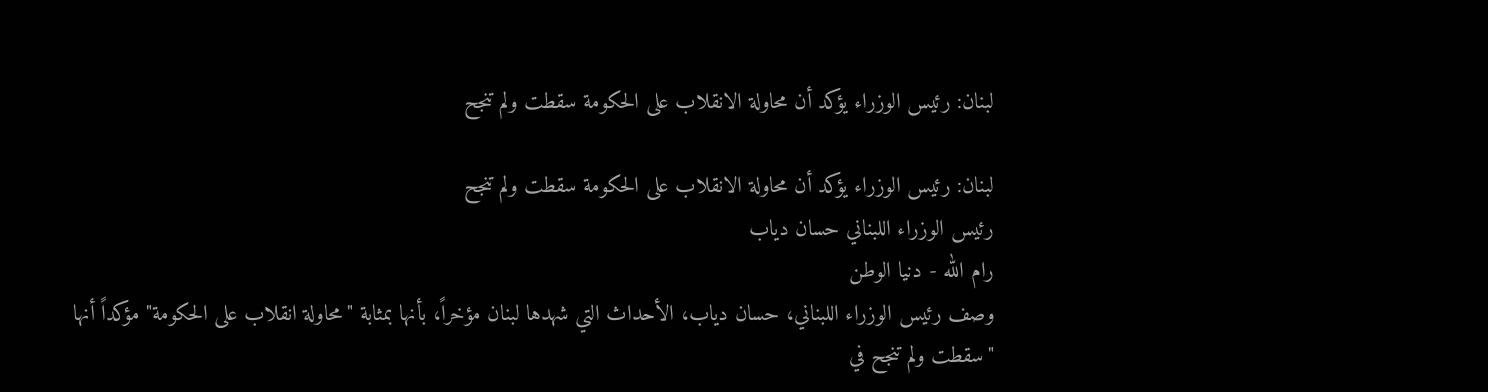لبنان: رئيس الوزراء يؤكد أن محاولة الانقلاب على الحكومة سقطت ولم تنجح

لبنان: رئيس الوزراء يؤكد أن محاولة الانقلاب على الحكومة سقطت ولم تنجح
رئيس الوزراء اللبناني حسان دياب
رام الله - دنيا الوطن
وصف رئيس الوزراء اللبناني، حسان دياب، الأحداث التي شهدها لبنان مؤخراً، بأنها بمثابة "محاولة انقلاب على الحكومة" مؤكداً أنها "سقطت ولم تنجح في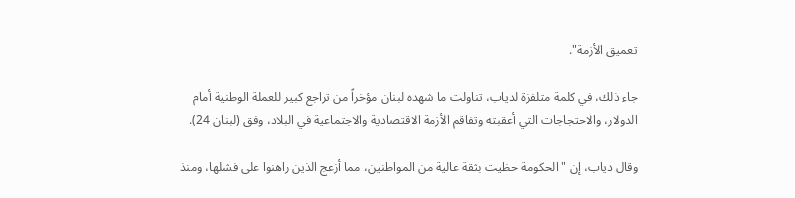تعميق الأزمة".

جاء ذلك، في كلمة متلفزة لدياب، تناولت ما شهده لبنان مؤخراً من تراجع كبير للعملة الوطنية أمام الدولار، والاحتجاجات التي أعقبته وتفاقم الأزمة الاقتصادية والاجتماعية في البلاد، وفق (لبنان 24).

وقال دياب، إن "الحكومة حظيت بثقة عالية من المواطنين، مما أزعج الذين راهنوا على فشلها، ومنذ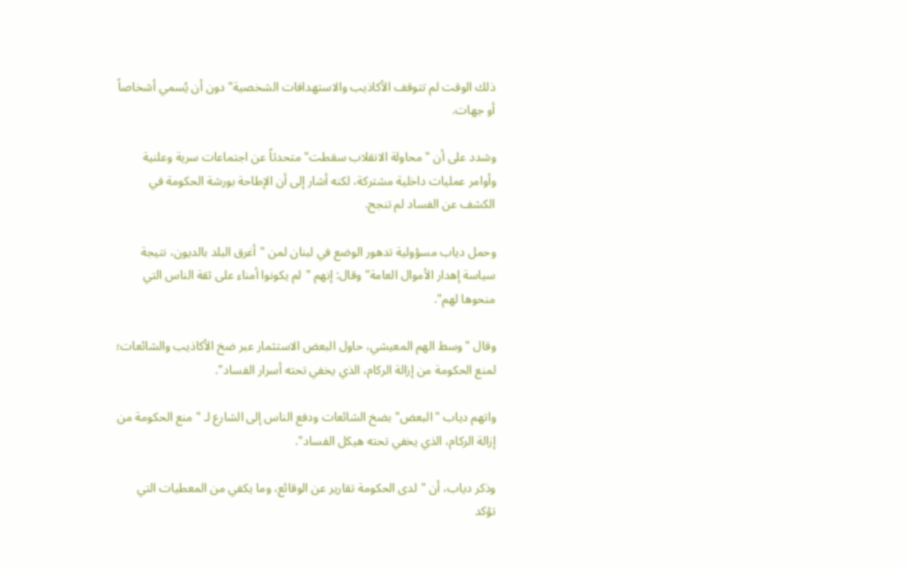ذلك الوقت لم تتوقف الأكاذيب والاستهدافات الشخصية" دون أن يُسمي أشخاصاً أو جهات.

وشدد على أن "محاولة الانقلاب سقطت" متحدثاً عن اجتماعات سرية وعلنية وأوامر عمليات داخلية مشتركة، لكنه أشار إلى أن الإطاحة بورشة الحكومة في الكشف عن الفساد لم تنجح.

وحمل دياب مسؤولية تدهور الوضع في لبنان لمن "أغرق البلد بالديون، نتيجة سياسة إهدار الأموال العامة" وقال: إنهم "لم يكونوا أمناء على ثقة الناس التي منحوها لهم".

وقال "وسط الهم المعيشي، حاول البعض الاستثمار عبر ضخ الأكاذيب والشائعات؛ لمنع الحكومة من إزالة الركام، الذي يخفي تحته أسرار الفساد".

واتهم دياب "البعض" بضخ الشائعات ودفع الناس إلى الشارع لـ "منع الحكومة من إزالة الركام، الذي يخفي تحته هيكل الفساد".

وذكر دياب، أن "لدى الحكومة تقارير عن الوقائع، وما يكفي من المعطيات التي تؤكد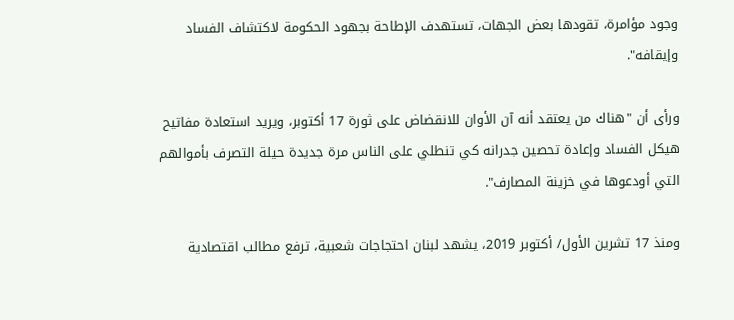وجود مؤامرة، تقودها بعض الجهات، تستهدف الإطاحة بجهود الحكومة لاكتشاف الفساد وإيقافه".

ورأى أن "هناك من يعتقد أنه آن الأوان للانقضاض على ثورة 17 أكتوبر، ويريد استعادة مفاتيح هيكل الفساد وإعادة تحصين جدرانه كي تنطلي على الناس مرة جديدة حيلة التصرف بأموالهم التي أودعوها في خزينة المصارف".

ومنذ 17 تشرين الأول/ أكتوبر 2019، يشهد لبنان احتجاجات شعبية، ترفع مطالب اقتصادية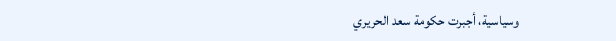وسياسية، أجبرت حكومة سعد الحريري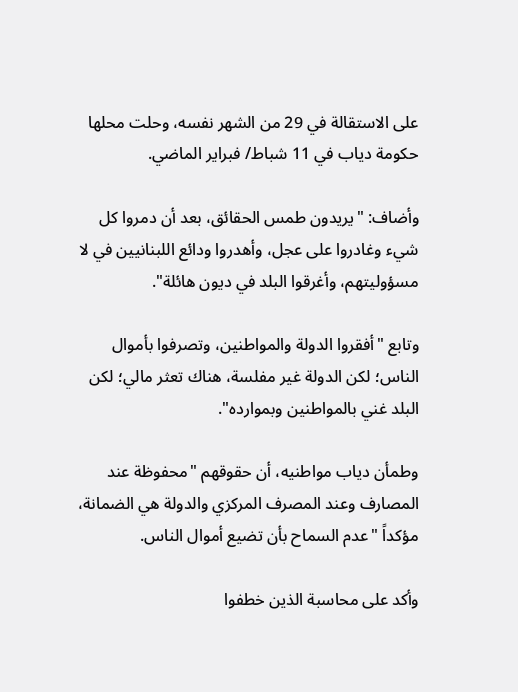على الاستقالة في 29 من الشهر نفسه، وحلت محلها حكومة دياب في 11 شباط/ فبراير الماضي.

وأضاف: "يريدون طمس الحقائق، بعد أن دمروا كل شيء وغادروا على عجل، وأهدروا ودائع اللبنانيين في لا مسؤوليتهم، وأغرقوا البلد في ديون هائلة".

وتابع "أفقروا الدولة والمواطنين، وتصرفوا بأموال الناس؛ لكن الدولة غير مفلسة، هناك تعثر مالي؛ لكن البلد غني بالمواطنين وبموارده".

وطمأن دياب مواطنيه، أن حقوقهم "محفوظة عند المصارف وعند المصرف المركزي والدولة هي الضمانة، مؤكداً "عدم السماح بأن تضيع أموال الناس.

وأكد على محاسبة الذين خطفوا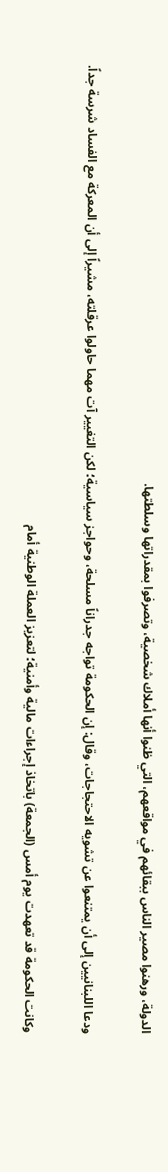الدولة، ورهنوا مصير الناس ببقائهم في مواقعهم، التي ظنوا أنها أملاك شخصية، وتصرفوا بمقدراتها وسلطتها.

ودعا اللبنانيين إلى أن يمتنعوا عن تشويه الاحتجاجات، وقال: إن الحكومة تواجه جدراناً مسلحة، وحواجز سياسية؛ لكن التغيير آت مهما حاولوا عرقلته، مشيراً إلى أن المعركة مع الفساد شرسة جداً.

وكانت الحكومة قد تعهدت يوم أمس (الجمعة) باتخاذ إجراءات مالية وأمنية؛ لتعزيز العملة الوطنية أمام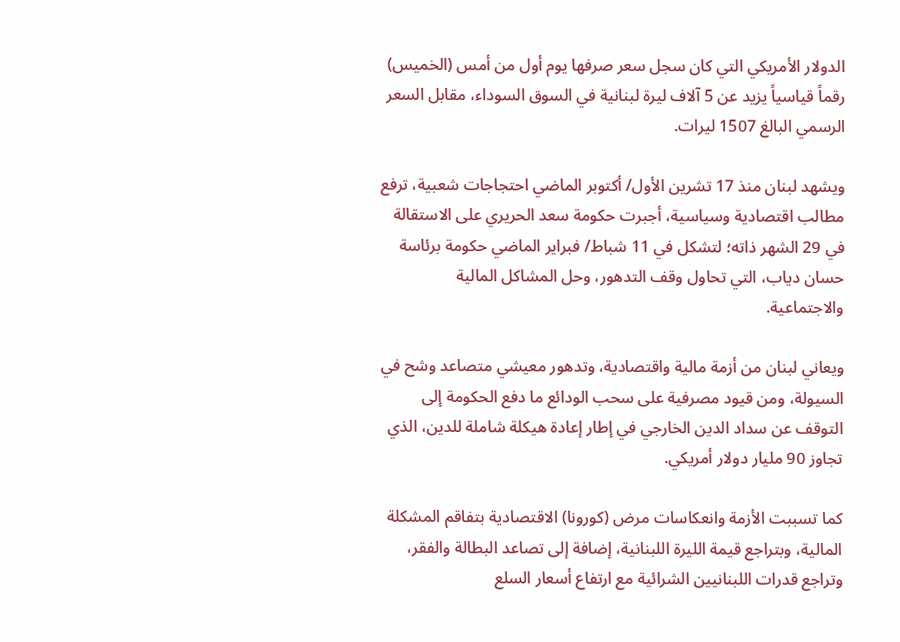الدولار الأمريكي التي كان سجل سعر صرفها يوم أول من أمس (الخميس) رقماً قياسياً يزيد عن 5 آلاف ليرة لبنانية في السوق السوداء، مقابل السعر الرسمي البالغ 1507 ليرات.

ويشهد لبنان منذ 17 تشرين الأول/ أكتوبر الماضي احتجاجات شعبية، ترفع مطالب اقتصادية وسياسية، أجبرت حكومة سعد الحريري على الاستقالة في 29 الشهر ذاته؛ لتشكل في 11 شباط/ فبراير الماضي حكومة برئاسة حسان دياب، التي تحاول وقف التدهور، وحل المشاكل المالية والاجتماعية.

ويعاني لبنان من أزمة مالية واقتصادية، وتدهور معيشي متصاعد وشح في السيولة، ومن قيود مصرفية على سحب الودائع ما دفع الحكومة إلى التوقف عن سداد الدين الخارجي في إطار إعادة هيكلة شاملة للدين، الذي تجاوز 90 مليار دولار أمريكي.

كما تسببت الأزمة وانعكاسات مرض (كورونا) الاقتصادية بتفاقم المشكلة المالية، وبتراجع قيمة الليرة اللبنانية، إضافة إلى تصاعد البطالة والفقر، وتراجع قدرات اللبنانيين الشرائية مع ارتفاع أسعار السلع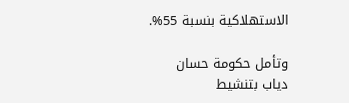الاستهلاكية بنسبة 55%.

وتأمل حكومة حسان دياب بتنشيط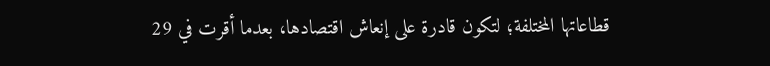قطاعاتها المختلفة؛ لتكون قادرة على إنعاش اقتصادها، بعدما أقرت في 29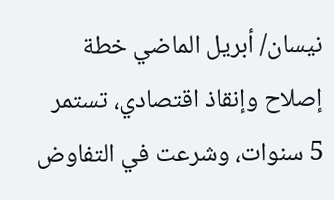نيسان/ أبريل الماضي خطة إصلاح وإنقاذ اقتصادي، تستمر 5 سنوات، وشرعت في التفاوض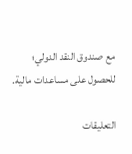مع صندوق النقد الدولي؛ للحصول على مساعدات مالية.

التعليقات